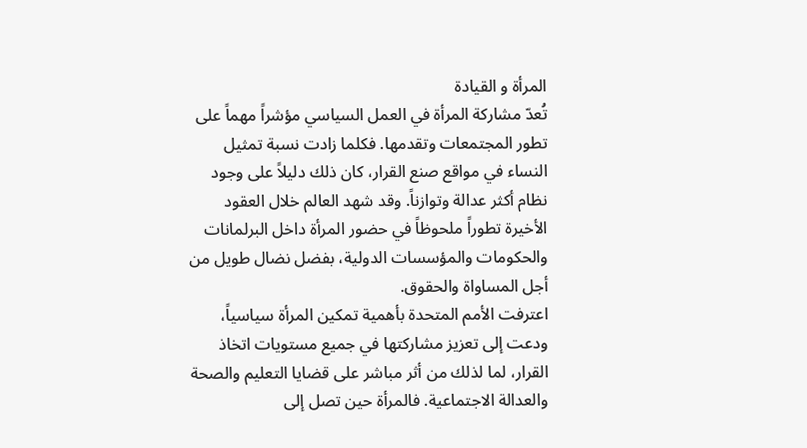المرأة و القيادة
تُعدّ مشاركة المرأة في العمل السياسي مؤشراً مهماً على تطور المجتمعات وتقدمها. فكلما زادت نسبة تمثيل النساء في مواقع صنع القرار، كان ذلك دليلاً على وجود نظام أكثر عدالة وتوازناً. وقد شهد العالم خلال العقود الأخيرة تطوراً ملحوظاً في حضور المرأة داخل البرلمانات والحكومات والمؤسسات الدولية، بفضل نضال طويل من أجل المساواة والحقوق.
اعترفت الأمم المتحدة بأهمية تمكين المرأة سياسياً، ودعت إلى تعزيز مشاركتها في جميع مستويات اتخاذ القرار، لما لذلك من أثر مباشر على قضايا التعليم والصحة والعدالة الاجتماعية. فالمرأة حين تصل إلى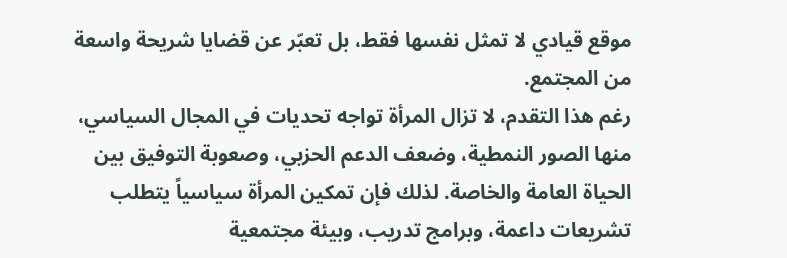موقع قيادي لا تمثل نفسها فقط، بل تعبّر عن قضايا شريحة واسعة من المجتمع.
رغم هذا التقدم، لا تزال المرأة تواجه تحديات في المجال السياسي، منها الصور النمطية، وضعف الدعم الحزبي، وصعوبة التوفيق بين الحياة العامة والخاصة. لذلك فإن تمكين المرأة سياسياً يتطلب تشريعات داعمة، وبرامج تدريب، وبيئة مجتمعية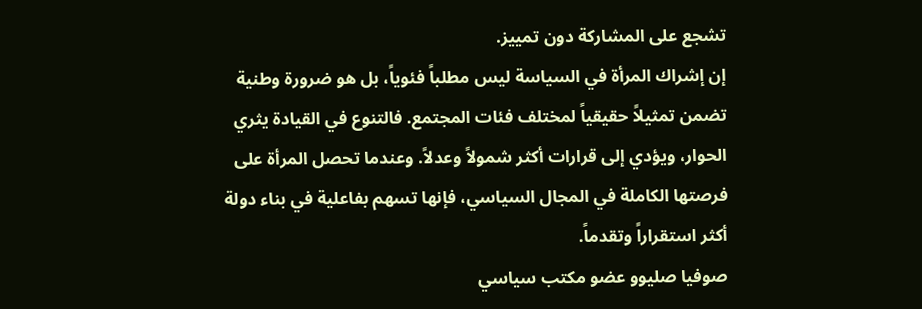تشجع على المشاركة دون تمييز.
إن إشراك المرأة في السياسة ليس مطلباً فئوياً، بل هو ضرورة وطنية تضمن تمثيلاً حقيقياً لمختلف فئات المجتمع. فالتنوع في القيادة يثري الحوار، ويؤدي إلى قرارات أكثر شمولاً وعدلاً. وعندما تحصل المرأة على فرصتها الكاملة في المجال السياسي، فإنها تسهم بفاعلية في بناء دولة أكثر استقراراً وتقدماً.
صوفيا صليوو عضو مكتب سياسي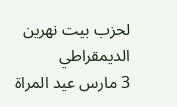لحزب بيت نهرين الديمقراطي
3 مارس عيد المراة